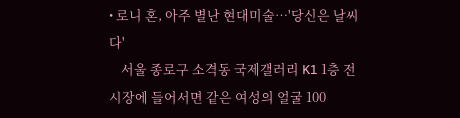• 로니 혼, 아주 별난 현대미술…'당신은 날씨다'
    서울 종로구 소격동 국제갤러리 K1 1층 전시장에 들어서면 같은 여성의 얼굴 100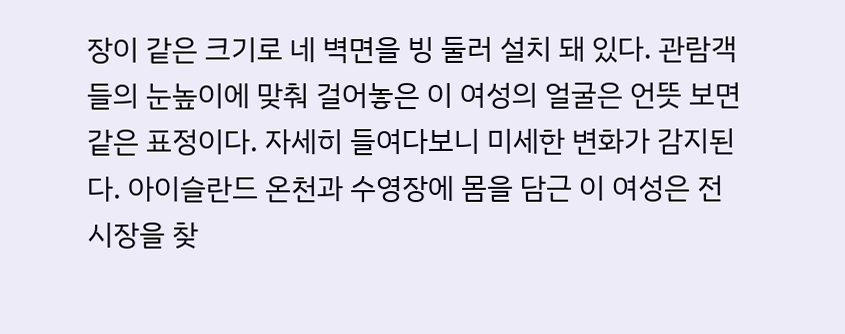장이 같은 크기로 네 벽면을 빙 둘러 설치 돼 있다. 관람객들의 눈높이에 맞춰 걸어놓은 이 여성의 얼굴은 언뜻 보면 같은 표정이다. 자세히 들여다보니 미세한 변화가 감지된다. 아이슬란드 온천과 수영장에 몸을 담근 이 여성은 전시장을 찾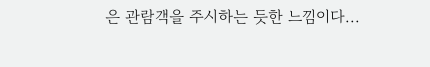은 관람객을 주시하는 듯한 느낌이다...